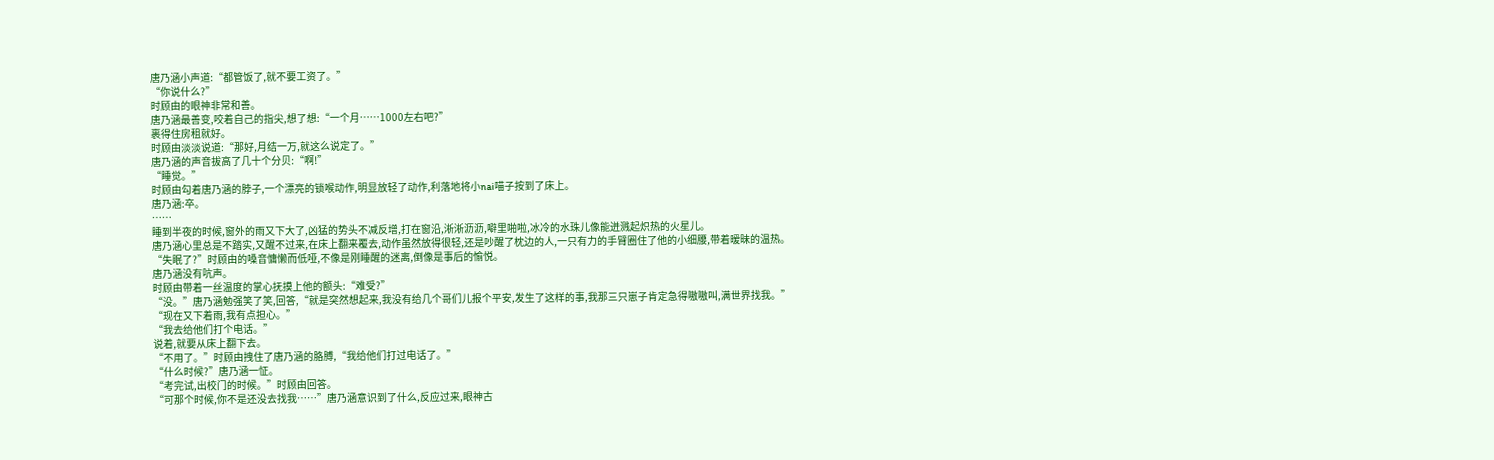唐乃涵小声道:“都管饭了,就不要工资了。”
“你说什么?”
时顾由的眼神非常和善。
唐乃涵最善变,咬着自己的指尖,想了想:“一个月……1000左右吧?”
裹得住房租就好。
时顾由淡淡说道:“那好,月结一万,就这么说定了。”
唐乃涵的声音拔高了几十个分贝:“啊!”
“睡觉。”
时顾由勾着唐乃涵的脖子,一个漂亮的锁喉动作,明显放轻了动作,利落地将小nai喵子按到了床上。
唐乃涵:卒。
……
睡到半夜的时候,窗外的雨又下大了,凶猛的势头不减反增,打在窗沿,淅淅沥沥,噼里啪啦,冰冷的水珠儿像能迸溅起炽热的火星儿。
唐乃涵心里总是不踏实,又醒不过来,在床上翻来覆去,动作虽然放得很轻,还是吵醒了枕边的人,一只有力的手臂圈住了他的小细腰,带着暧昧的温热。
“失眠了?”时顾由的嗓音慵懒而低哑,不像是刚睡醒的迷离,倒像是事后的愉悦。
唐乃涵没有吭声。
时顾由带着一丝温度的掌心抚摸上他的额头:“难受?”
“没。”唐乃涵勉强笑了笑,回答,“就是突然想起来,我没有给几个哥们儿报个平安,发生了这样的事,我那三只崽子肯定急得嗷嗷叫,满世界找我。”
“现在又下着雨,我有点担心。”
“我去给他们打个电话。”
说着,就要从床上翻下去。
“不用了。”时顾由拽住了唐乃涵的胳膊,“我给他们打过电话了。”
“什么时候?”唐乃涵一怔。
“考完试,出校门的时候。”时顾由回答。
“可那个时候,你不是还没去找我……”唐乃涵意识到了什么,反应过来,眼神古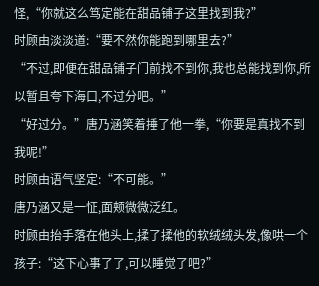怪,“你就这么笃定能在甜品铺子这里找到我?”
时顾由淡淡道:“要不然你能跑到哪里去?”
“不过,即便在甜品铺子门前找不到你,我也总能找到你,所以暂且夸下海口,不过分吧。”
“好过分。”唐乃涵笑着捶了他一拳,“你要是真找不到我呢!”
时顾由语气坚定:“不可能。”
唐乃涵又是一怔,面颊微微泛红。
时顾由抬手落在他头上,揉了揉他的软绒绒头发,像哄一个孩子:“这下心事了了,可以睡觉了吧?”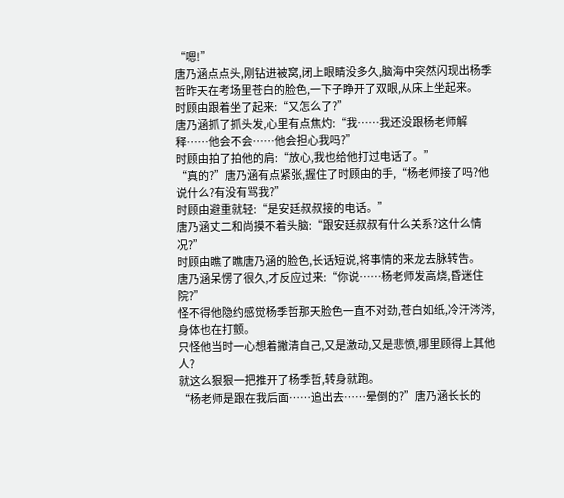“嗯!”
唐乃涵点点头,刚钻进被窝,闭上眼睛没多久,脑海中突然闪现出杨季哲昨天在考场里苍白的脸色,一下子睁开了双眼,从床上坐起来。
时顾由跟着坐了起来:“又怎么了?”
唐乃涵抓了抓头发,心里有点焦灼:“我……我还没跟杨老师解释……他会不会……他会担心我吗?”
时顾由拍了拍他的肩:“放心,我也给他打过电话了。”
“真的?”唐乃涵有点紧张,握住了时顾由的手,“杨老师接了吗?他说什么?有没有骂我?”
时顾由避重就轻:“是安廷叔叔接的电话。”
唐乃涵丈二和尚摸不着头脑:“跟安廷叔叔有什么关系?这什么情况?”
时顾由瞧了瞧唐乃涵的脸色,长话短说,将事情的来龙去脉转告。
唐乃涵呆愣了很久,才反应过来:“你说……杨老师发高烧,昏迷住院?”
怪不得他隐约感觉杨季哲那天脸色一直不对劲,苍白如纸,冷汗涔涔,身体也在打颤。
只怪他当时一心想着撇清自己,又是激动,又是悲愤,哪里顾得上其他人?
就这么狠狠一把推开了杨季哲,转身就跑。
“杨老师是跟在我后面……追出去……晕倒的?”唐乃涵长长的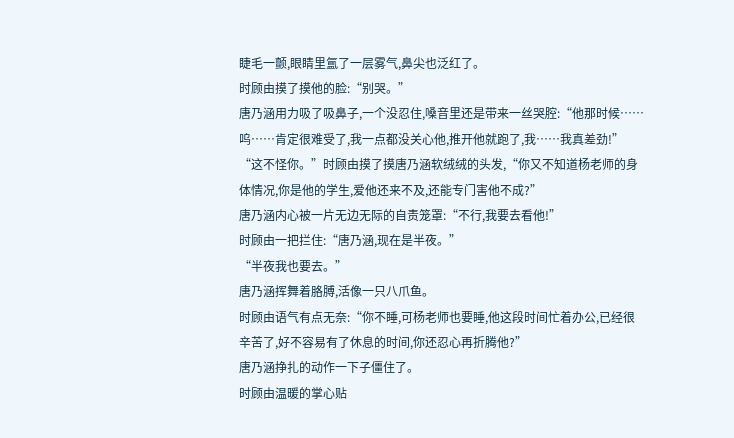睫毛一颤,眼睛里氲了一层雾气,鼻尖也泛红了。
时顾由摸了摸他的脸:“别哭。”
唐乃涵用力吸了吸鼻子,一个没忍住,嗓音里还是带来一丝哭腔:“他那时候……呜……肯定很难受了,我一点都没关心他,推开他就跑了,我……我真差劲!”
“这不怪你。”时顾由摸了摸唐乃涵软绒绒的头发,“你又不知道杨老师的身体情况,你是他的学生,爱他还来不及,还能专门害他不成?”
唐乃涵内心被一片无边无际的自责笼罩:“不行,我要去看他!”
时顾由一把拦住:“唐乃涵,现在是半夜。”
“半夜我也要去。”
唐乃涵挥舞着胳膊,活像一只八爪鱼。
时顾由语气有点无奈:“你不睡,可杨老师也要睡,他这段时间忙着办公,已经很辛苦了,好不容易有了休息的时间,你还忍心再折腾他?”
唐乃涵挣扎的动作一下子僵住了。
时顾由温暖的掌心贴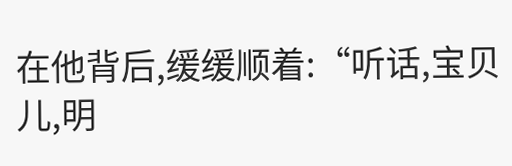在他背后,缓缓顺着:“听话,宝贝儿,明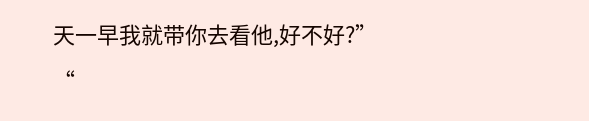天一早我就带你去看他,好不好?”
“